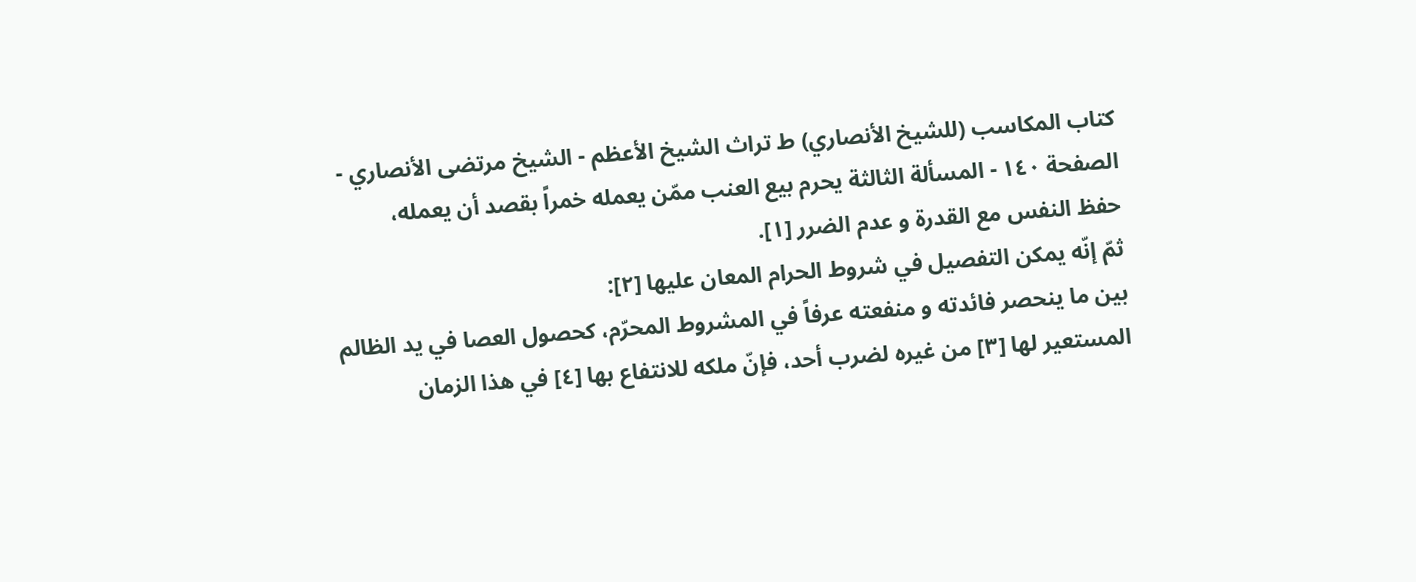كتاب المكاسب (للشيخ الأنصاري) ط تراث الشيخ الأعظم - الشيخ مرتضى الأنصاري - الصفحة ١٤٠ - المسألة الثالثة يحرم بيع العنب ممّن يعمله خمراً بقصد أن يعمله،
حفظ النفس مع القدرة و عدم الضرر [١].
ثمّ إنّه يمكن التفصيل في شروط الحرام المعان عليها [٢]:
بين ما ينحصر فائدته و منفعته عرفاً في المشروط المحرّم، كحصول العصا في يد الظالم المستعير لها [٣] من غيره لضرب أحد، فإنّ ملكه للانتفاع بها [٤] في هذا الزمان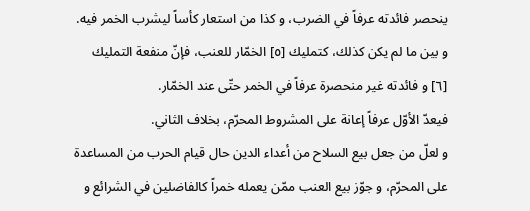ينحصر فائدته عرفاً في الضرب، و كذا من استعار كأساً ليشرب الخمر فيه.
و بين ما لم يكن كذلك، كتمليك [٥] الخمّار للعنب، فإنّ منفعة التمليك [٦] و فائدته غير منحصرة عرفاً في الخمر حتّى عند الخمّار.
فيعدّ الأوّل عرفاً إعانة على المشروط المحرّم، بخلاف الثاني.
و لعلّ من جعل بيع السلاح من أعداء الدين حال قيام الحرب من المساعدة على المحرّم، و جوّز بيع العنب ممّن يعمله خمراً كالفاضلين في الشرائع و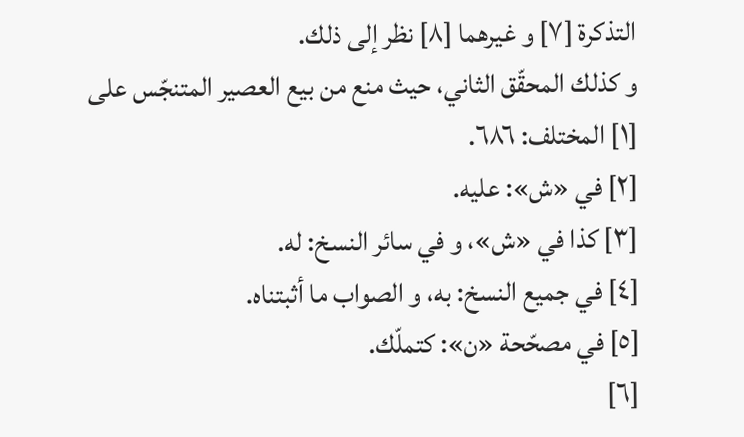التذكرة [٧] و غيرهما [٨] نظر إلى ذلك.
و كذلك المحقّق الثاني، حيث منع من بيع العصير المتنجّس على
[١] المختلف: ٦٨٦.
[٢] في «ش»: عليه.
[٣] كذا في «ش»، و في سائر النسخ: له.
[٤] في جميع النسخ: به، و الصواب ما أثبتناه.
[٥] في مصحّحة «ن»: كتملّك.
[٦]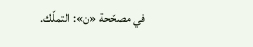في مصحّحة «ن»: التملّك.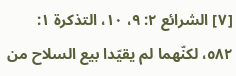[٧] الشرائع ٢: ٩، ١٠، التذكرة ١: ٥٨٢، لكنّهما لم يقيّدا بيع السلاح من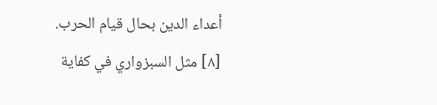أعداء الدين بحال قيام الحرب.
[٨] مثل السبزواري في كفاية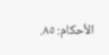الأحكام: ٨٥.